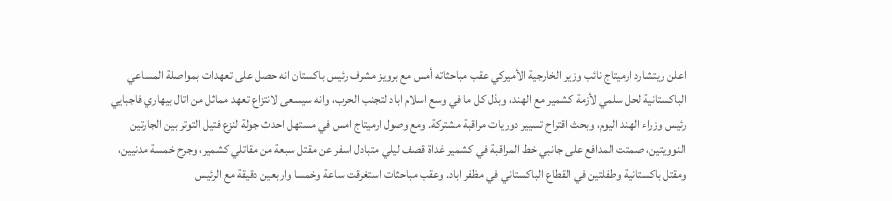اعلن ريتشارد ارميتاج نائب وزير الخارجية الأميركي عقب مباحثاته أمس مع برويز مشرف رئيس باكستان انه حصل على تعهدات بمواصلة المساعي الباكستانية لحل سلمي لأزمة كشمير مع الهند، وبذل كل ما في وسع اسلام اباد لتجنب الحرب، وانه سيسعى لانتزاع تعهد مماثل من اتال بيهاري فاجبايي رئيس وزراء الهند اليوم، وبحث اقتراح تسيير دوريات مراقبة مشتركة. ومع وصول ارميتاج امس في مستهل احدث جولة لنزع فتيل التوتر بين الجارتين النوويتين، صمتت المدافع على جانبي خط المراقبة في كشمير غداة قصف ليلي متبادل اسفر عن مقتل سبعة من مقاتلي كشمير، وجرح خمسة مدنيين، ومقتل باكستانية وطفلتين في القطاع الباكستاني في مظفر اباد. وعقب مباحثات استغرقت ساعة وخمسا واربعين دقيقة مع الرئيس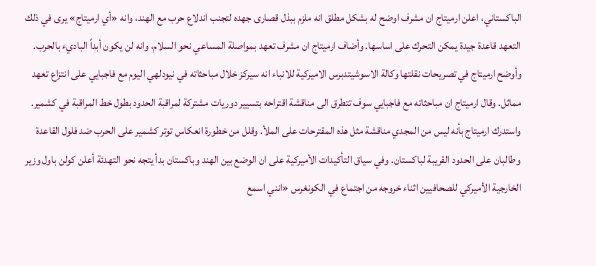الباكستاني، اعلن ارميتاج ان مشرف اوضح له بشكل مطلق انه ملزم ببذل قصارى جهده لتجنب اندلاع حرب مع الهند، وانه «أي ارميتاج» يرى في ذلك التعهد قاعدة جيدة يمكن التحرك على اساسها. وأضاف ارميتاج ان مشرف تعهد بمواصلة المساعي نحو السلام، وانه لن يكون أبداً الباديء بالحرب. وأوضح ارميتاج في تصريحات نقلتها وكالة الاسوشيتدبرس الاميركية للانباء انه سيركز خلال مباحثاته في نيودلهي اليوم مع فاجبايي على انتزاع تعهد مماثل. وقال ارميتاج ان مباحثاته مع فاجبايي سوف تتطرق الى مناقشة اقتراحه بتسيير دوريات مشتركة لمراقبة الحدود بطول خط المراقبة في كشمير. واستدرك ارميتاج بأنه ليس من المجدي مناقشة مثل هذه المقترحات على الملأ. وقلل من خطورة انعكاس توتر كشمير على الحرب ضد فلول القاعدة وطالبان على الحدود القريبة لباكستان. وفي سياق التأكيدات الأميركية على ان الوضع بين الهند وباكستان بدأ يتجه نحو التهدئة أعلن كولن باول وزير الخارجية الأميركي للصحافيين اثناء خروجه من اجتماع في الكونغرس «انني اسمع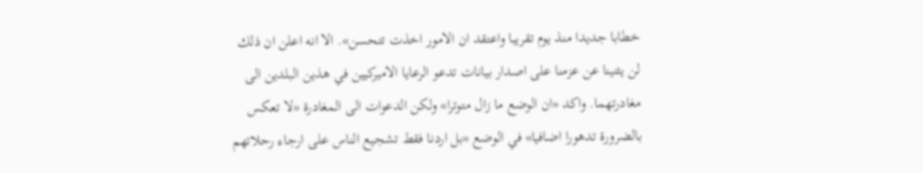خطابا جديدا منذ يوم تقريبا واعتقد ان الامور اخذت تتحسن». الا انه اعلن ان ذلك لن يثنينا عن عزمنا على اصدار بيانات تدعو الرعايا الاميركيين في هذين البلدين الى مغادرتهما. واكد «ان الوضع ما زال متوترا» ولكن الدعوات الى المغادرة «لا تعكس بالضرورة تدهورا اضافيا» في الوضع «بل اردنا فقط تشجيع الناس على ارجاء رحلاتهم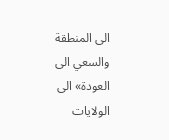الى المنطقة والسعي الى العودة» الى الولايات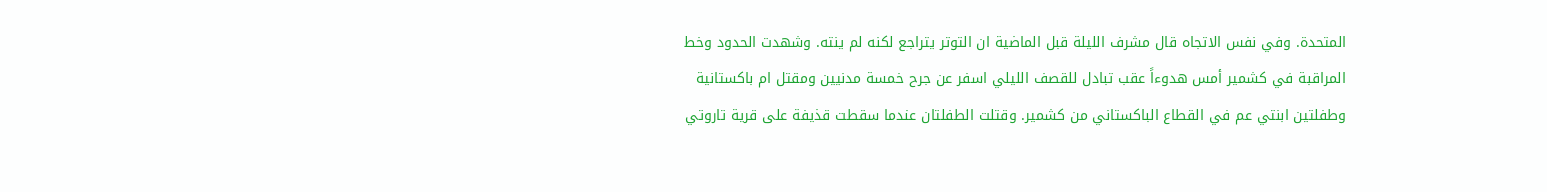المتحدة. وفي نفس الاتجاه قال مشرف الليلة قبل الماضية ان التوتر يتراجع لكنه لم ينته. وشهدت الحدود وخط المراقبة في كشمير أمس هدوءاً عقب تبادل للقصف الليلي اسفر عن جرح خمسة مدنيين ومقتل ام باكستانية وطفلتين ابنتي عم في القطاع الباكستاني من كشمير. وقتلت الطفلتان عندما سقطت قذيفة على قرية تاروتي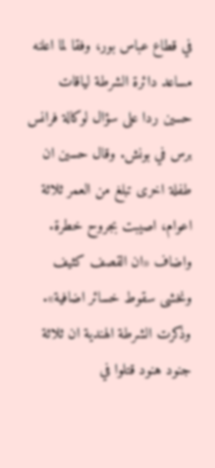في قطاع عباس بور، وفقا لما اعلنه مساعد دائرة الشرطة لياقات حسين ردا على سؤال لوكالة فرانس برس في بونش. وقال حسين ان طفلة اخرى تبلغ من العمر ثلاثة اعوام، اصيبت بجروح خطرة. واضاف «ان القصف كثيف ونخشى سقوط خسائر اضافية». وذكرت الشرطة الهندية ان ثلاثة جنود هنود قتلوا في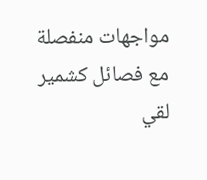مواجهات منفصلة مع فصائل كشمير لقي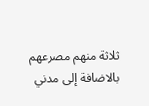ثلاثة منهم مصرعهم بالاضافة إلى مدني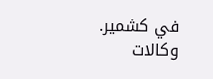في كشمير. وكالات